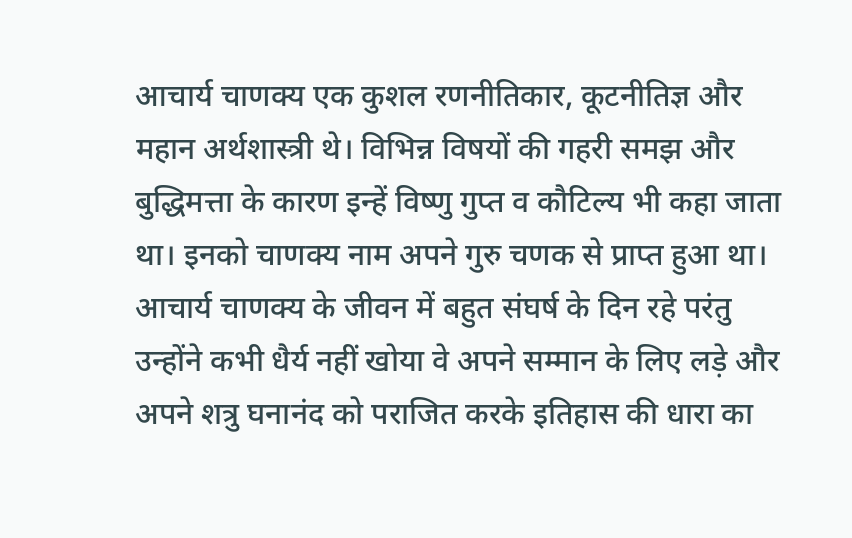आचार्य चाणक्य एक कुशल रणनीतिकार, कूटनीतिज्ञ और महान अर्थशास्त्री थे। विभिन्न विषयों की गहरी समझ और बुद्धिमत्ता के कारण इन्हें विष्णु गुप्त व कौटिल्य भी कहा जाता था। इनको चाणक्य नाम अपने गुरु चणक से प्राप्त हुआ था। आचार्य चाणक्य के जीवन में बहुत संघर्ष के दिन रहे परंतु उन्होंने कभी धैर्य नहीं खोया वे अपने सम्मान के लिए लड़े और अपने शत्रु घनानंद को पराजित करके इतिहास की धारा का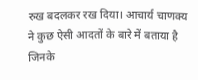रुख बदलकर रख दिया। आचार्य चाणक्य ने कुछ ऐसी आदतों के बारे में बताया है जिनके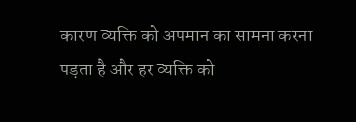कारण व्यक्ति को अपमान का सामना करना पड़ता है और हर व्यक्ति को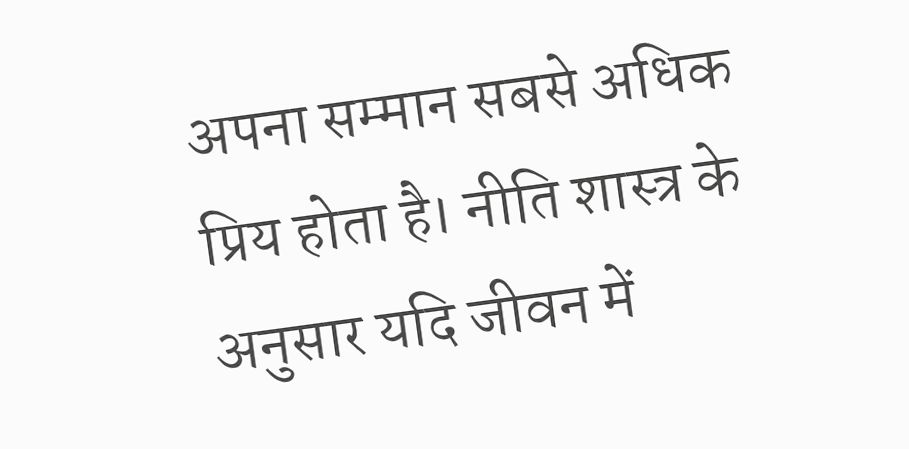अपना सम्मान सबसे अधिक प्रिय होता है। नीति शास्त्र के अनुसार यदि जीवन में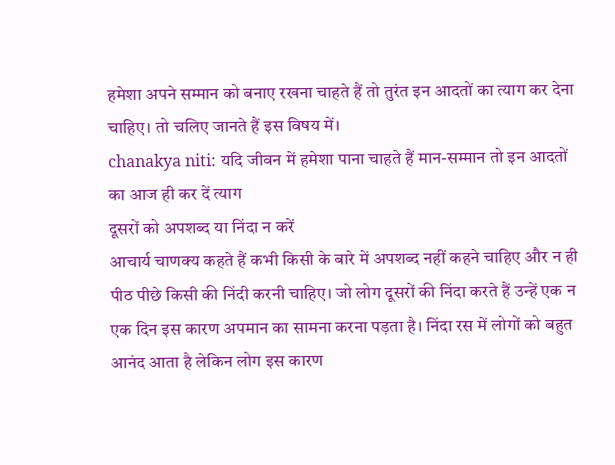हमेशा अपने सम्मान को बनाए रखना चाहते हैं तो तुरंत इन आदतों का त्याग कर देना चाहिए। तो चलिए जानते हैं इस विषय में।
chanakya niti: यदि जीवन में हमेशा पाना चाहते हैं मान-सम्मान तो इन आदतों का आज ही कर दें त्याग
दूसरों को अपशब्द या निंदा न करें
आचार्य चाणक्य कहते हैं कभी किसी के बारे में अपशब्द नहीं कहने चाहिए और न ही पीठ पीछे किसी की निंदी करनी चाहिए। जो लोग दूसरों की निंदा करते हैं उन्हें एक न एक दिन इस कारण अपमान का सामना करना पड़ता है। निंदा रस में लोगों को बहुत आनंद आता है लेकिन लोग इस कारण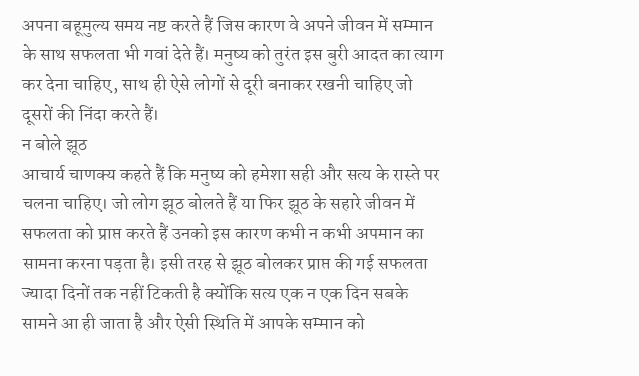अपना बहूमुल्य समय नष्ट करते हैं जिस कारण वे अपने जीवन में सम्मान के साथ सफलता भी गवां देते हैं। मनुष्य को तुरंत इस बुरी आदत का त्याग कर देना चाहिए, साथ ही ऐसे लोगों से दूरी बनाकर रखनी चाहिए जो दूसरों की निंदा करते हैं।
न बोले झूठ
आचार्य चाणक्य कहते हैं कि मनुष्य को हमेशा सही और सत्य के रास्ते पर चलना चाहिए। जो लोग झूठ बोलते हैं या फिर झूठ के सहारे जीवन में सफलता को प्राप्त करते हैं उनको इस कारण कभी न कभी अपमान का सामना करना पड़ता है। इसी तरह से झूठ बोलकर प्राप्त की गई सफलता ज्यादा दिनों तक नहीं टिकती है क्योंकि सत्य एक न एक दिन सबके सामने आ ही जाता है और ऐसी स्थिति में आपके सम्मान को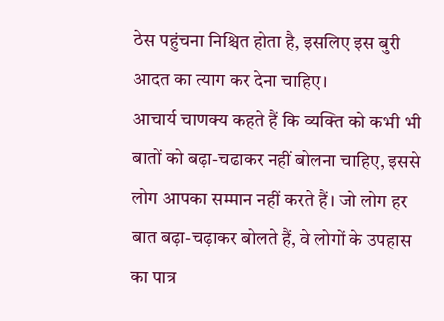ठेस पहुंचना निश्चित होता है, इसलिए इस बुरी आदत का त्याग कर देना चाहिए।
आचार्य चाणक्य कहते हैं कि व्यक्ति को कभी भी बातों को बढ़ा-चढाकर नहीं बोलना चाहिए, इससे लोग आपका सम्मान नहीं करते हैं। जो लोग हर बात बढ़ा-चढ़ाकर बोलते हैं, वे लोगों के उपहास का पात्र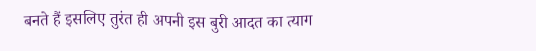बनते हैं इसलिए तुरंत ही अपनी इस बुरी आदत का त्याग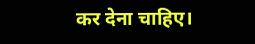कर देना चाहिए।